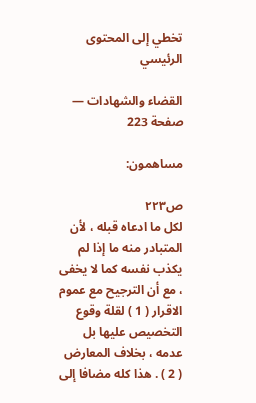تخطي إلى المحتوى الرئيسي

القضاء والشهادات — صفحة 223

مساهمون:

ص٢٢٣
لكل ما ادعاه قبله ، لأن المتبادر منه ما إذا لم يكذب نفسه كما لا يخفى ، مع أن الترجيح مع عموم الاقرار ( 1 ) لقلة وقوع التخصيص عليها بل عدمه ، بخلاف المعارض ( 2 ) . هذا كله مضافا إلى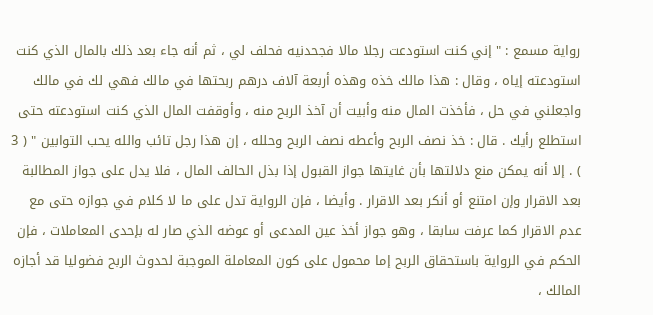رواية مسمع : " إني كنت استودعت رجلا مالا فجحدنيه فحلف لي ، ثم أنه جاء بعد ذلك بالمال الذي كنت استودعته إياه ، وقال : هذا مالك خذه وهذه أربعة آلاف درهم ربحتها في مالك فهي لك في مالك واجعلني في حل ، فأخذت المال منه وأبيت أن آخذ الربح منه ، وأوقفت المال الذي كنت استودعته حتى استطلع رأيك . قال : خذ نصف الربح وأعطه نصف الربح وحلله ، إن هذا رجل تائب والله يحب التوابين " ( 3 ) . إلا أنه يمكن منع دلالتها بأن غايتها جواز القبول إذا بذل الحالف المال ، فلا يدل على جواز المطالبة بعد الاقرار وإن امتنع أو أنكر بعد الاقرار . وأيضا ، فإن الرواية تدل على ما لا كلام في جوازه حتى مع عدم الاقرار كما عرفت سابقا ، وهو جواز أخذ عين المدعى أو عوضه الذي صار له بإحدى المعاملات ، فإن الحكم في الرواية باستحقاق الربح إما محمول على كون المعاملة الموجبة لحدوث الربح فضوليا قد أجازه المالك ،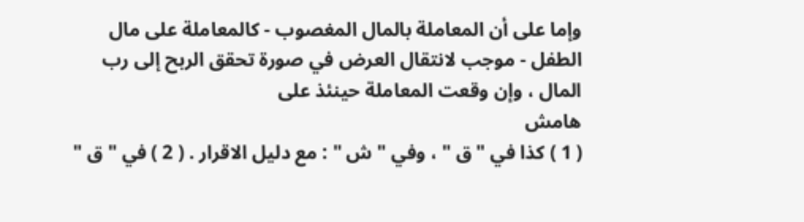وإما على أن المعاملة بالمال المغصوب - كالمعاملة على مال الطفل - موجب لانتقال العرض في صورة تحقق الربح إلى رب المال ، وإن وقعت المعاملة حينئذ على
هامش
( 1 ) كذا في " ق " ، وفي " ش " : مع دليل الاقرار . ( 2 ) في " ق "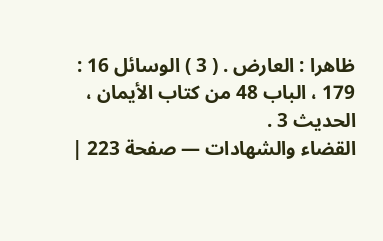ظاهرا : العارض . ( 3 ) الوسائل 16 : 179 ، الباب 48 من كتاب الأيمان ، الحديث 3 .
القضاء والشهادات — صفحة 223 |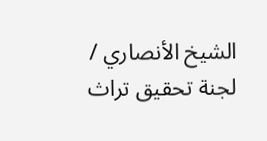الشيخ الأنصاري / لجنة تحقيق تراث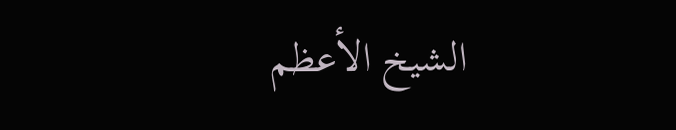الشيخ الأعظم